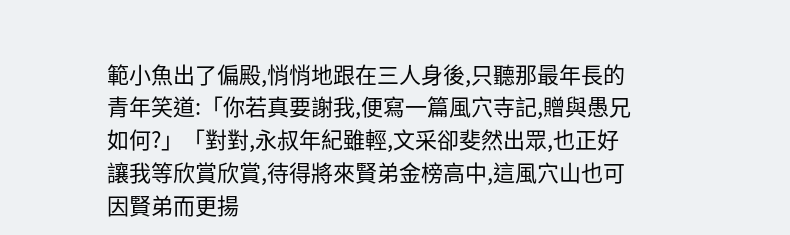範小魚出了偏殿,悄悄地跟在三人身後,只聽那最年長的青年笑道:「你若真要謝我,便寫一篇風穴寺記,贈與愚兄如何?」「對對,永叔年紀雖輕,文采卻斐然出眾,也正好讓我等欣賞欣賞,待得將來賢弟金榜高中,這風穴山也可因賢弟而更揚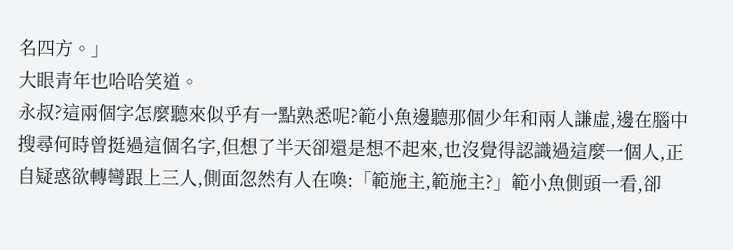名四方。」
大眼青年也哈哈笑道。
永叔?這兩個字怎麼聽來似乎有一點熟悉呢?範小魚邊聽那個少年和兩人謙虛,邊在腦中搜尋何時曾挺過這個名字,但想了半天卻還是想不起來,也沒覺得認識過這麼一個人,正自疑惑欲轉彎跟上三人,側面忽然有人在喚:「範施主,範施主?」範小魚側頭一看,卻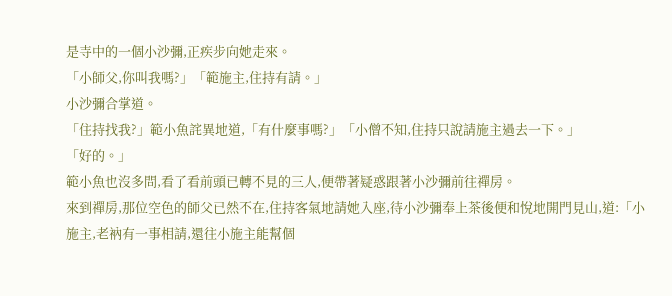是寺中的一個小沙彌,正疾步向她走來。
「小師父,你叫我嗎?」「範施主,住持有請。」
小沙彌合掌道。
「住持找我?」範小魚詫異地道,「有什麼事嗎?」「小僧不知,住持只說請施主過去一下。」
「好的。」
範小魚也沒多問,看了看前頭已轉不見的三人,便帶著疑惑跟著小沙彌前往禪房。
來到禪房,那位空色的師父已然不在,住持客氣地請她入座,待小沙彌奉上茶後便和悅地開門見山,道:「小施主,老衲有一事相請,還往小施主能幫個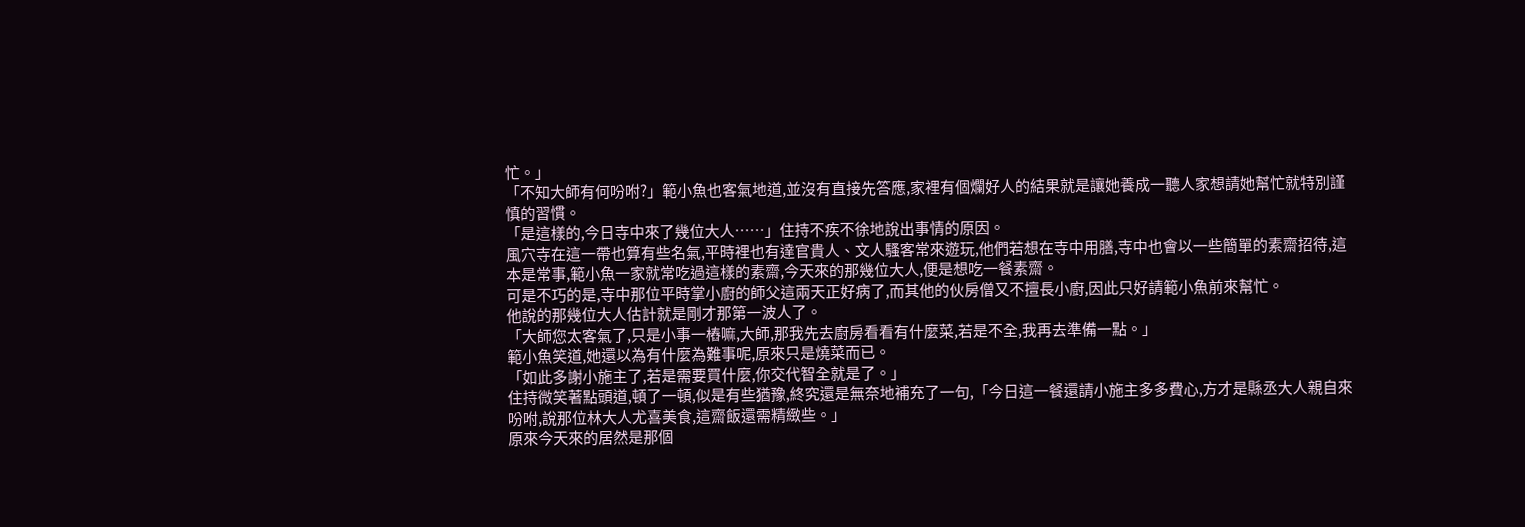忙。」
「不知大師有何吩咐?」範小魚也客氣地道,並沒有直接先答應,家裡有個爛好人的結果就是讓她養成一聽人家想請她幫忙就特別謹慎的習慣。
「是這樣的,今日寺中來了幾位大人……」住持不疾不徐地說出事情的原因。
風穴寺在這一帶也算有些名氣,平時裡也有達官貴人、文人騷客常來遊玩,他們若想在寺中用膳,寺中也會以一些簡單的素齋招待,這本是常事,範小魚一家就常吃過這樣的素齋,今天來的那幾位大人,便是想吃一餐素齋。
可是不巧的是,寺中那位平時掌小廚的師父這兩天正好病了,而其他的伙房僧又不擅長小廚,因此只好請範小魚前來幫忙。
他說的那幾位大人估計就是剛才那第一波人了。
「大師您太客氣了,只是小事一樁嘛,大師,那我先去廚房看看有什麼菜,若是不全,我再去準備一點。」
範小魚笑道,她還以為有什麼為難事呢,原來只是燒菜而已。
「如此多謝小施主了,若是需要買什麼,你交代智全就是了。」
住持微笑著點頭道,頓了一頓,似是有些猶豫,終究還是無奈地補充了一句,「今日這一餐還請小施主多多費心,方才是縣丞大人親自來吩咐,說那位林大人尤喜美食,這齋飯還需精緻些。」
原來今天來的居然是那個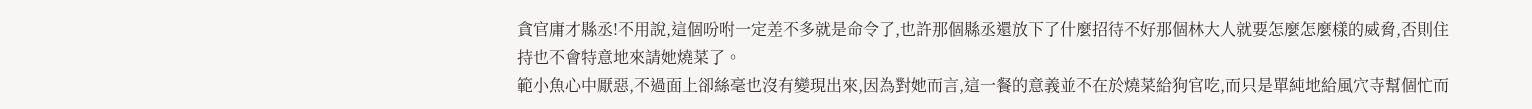貪官庸才縣丞!不用說,這個吩咐一定差不多就是命令了,也許那個縣丞還放下了什麼招待不好那個林大人就要怎麼怎麼樣的威脅,否則住持也不會特意地來請她燒菜了。
範小魚心中厭惡,不過面上卻絲毫也沒有變現出來,因為對她而言,這一餐的意義並不在於燒菜給狗官吃,而只是單純地給風穴寺幫個忙而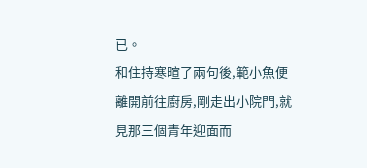已。
和住持寒暄了兩句後,範小魚便離開前往廚房,剛走出小院門,就見那三個青年迎面而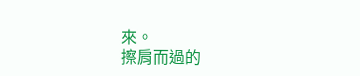來。
擦肩而過的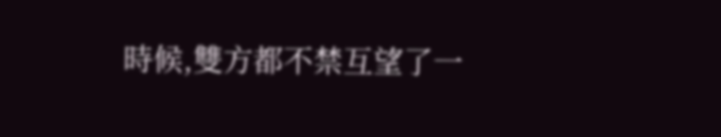時候,雙方都不禁互望了一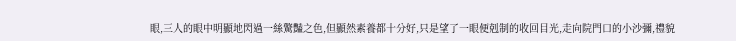眼,三人的眼中明顯地閃過一絲驚豔之色,但顯然素養都十分好,只是望了一眼便剋制的收回目光,走向院門口的小沙彌,禮貌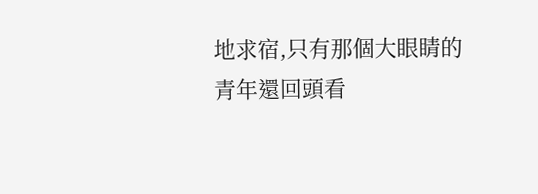地求宿,只有那個大眼睛的青年還回頭看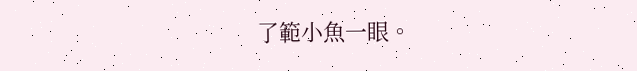了範小魚一眼。